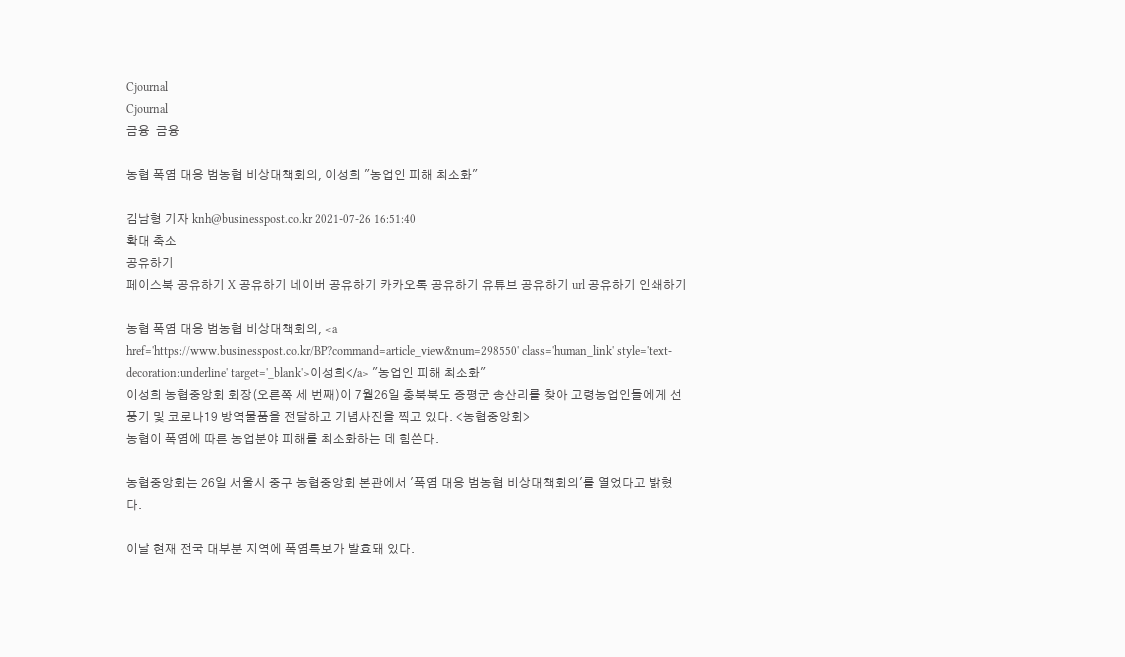Cjournal
Cjournal
금융  금융

농협 폭염 대응 범농협 비상대책회의, 이성희 "농업인 피해 최소화"

김남형 기자 knh@businesspost.co.kr 2021-07-26 16:51:40
확대 축소
공유하기
페이스북 공유하기 X 공유하기 네이버 공유하기 카카오톡 공유하기 유튜브 공유하기 url 공유하기 인쇄하기

농협 폭염 대응 범농협 비상대책회의, <a href='https://www.businesspost.co.kr/BP?command=article_view&num=298550' class='human_link' style='text-decoration:underline' target='_blank'>이성희</a> "농업인 피해 최소화"
이성희 농협중앙회 회장(오른쪽 세 번째)이 7월26일 충북북도 증평군 송산리를 찾아 고령농업인들에게 선풍기 및 코로나19 방역물품을 전달하고 기념사진을 찍고 있다. <농협중앙회>
농협이 폭염에 따른 농업분야 피해를 최소화하는 데 힘쓴다.

농협중앙회는 26일 서울시 중구 농협중앙회 본관에서 '폭염 대응 범농협 비상대책회의'를 열었다고 밝혔다.

이날 현재 전국 대부분 지역에 폭염특보가 발효돼 있다.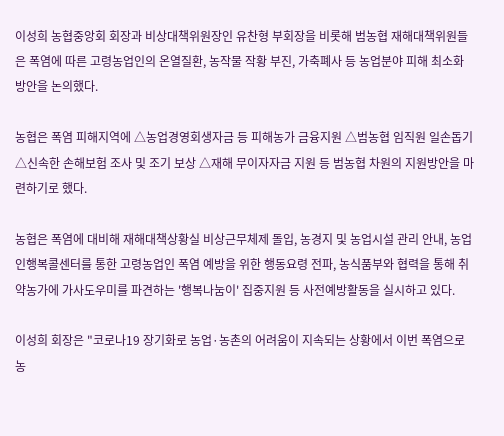이성희 농협중앙회 회장과 비상대책위원장인 유찬형 부회장을 비롯해 범농협 재해대책위원들은 폭염에 따른 고령농업인의 온열질환, 농작물 작황 부진, 가축폐사 등 농업분야 피해 최소화 방안을 논의했다.

농협은 폭염 피해지역에 △농업경영회생자금 등 피해농가 금융지원 △범농협 임직원 일손돕기 △신속한 손해보험 조사 및 조기 보상 △재해 무이자자금 지원 등 범농협 차원의 지원방안을 마련하기로 했다.

농협은 폭염에 대비해 재해대책상황실 비상근무체제 돌입, 농경지 및 농업시설 관리 안내, 농업인행복콜센터를 통한 고령농업인 폭염 예방을 위한 행동요령 전파, 농식품부와 협력을 통해 취약농가에 가사도우미를 파견하는 '행복나눔이' 집중지원 등 사전예방활동을 실시하고 있다.

이성희 회장은 "코로나19 장기화로 농업·농촌의 어려움이 지속되는 상황에서 이번 폭염으로 농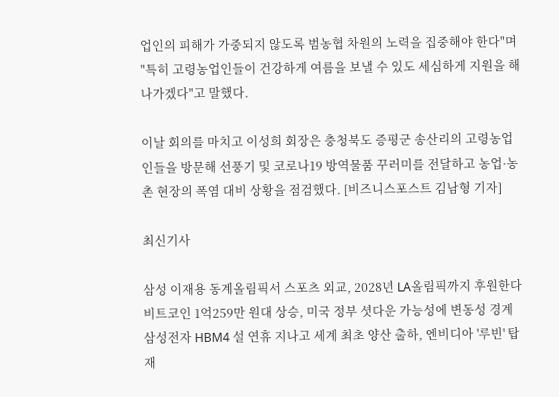업인의 피해가 가중되지 않도록 범농협 차원의 노력을 집중해야 한다"며 "특히 고령농업인들이 건강하게 여름을 보낼 수 있도 세심하게 지원을 해 나가겠다"고 말했다.

이날 회의를 마치고 이성희 회장은 충청북도 증평군 송산리의 고령농업인들을 방문해 선풍기 및 코로나19 방역물품 꾸러미를 전달하고 농업·농촌 현장의 폭염 대비 상황을 점검했다. [비즈니스포스트 김남형 기자]

최신기사

삼성 이재용 동계올림픽서 스포츠 외교, 2028년 LA올림픽까지 후원한다
비트코인 1억259만 원대 상승, 미국 정부 셧다운 가능성에 변동성 경계
삼성전자 HBM4 설 연휴 지나고 세계 최초 양산 출하, 엔비디아 '루빈' 탑재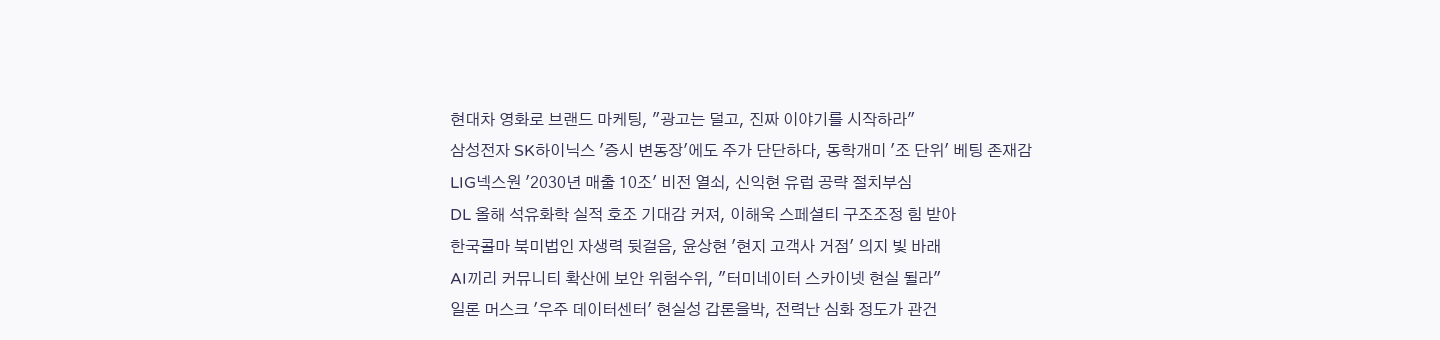현대차 영화로 브랜드 마케팅, "광고는 덜고, 진짜 이야기를 시작하라"
삼성전자 SK하이닉스 '증시 변동장'에도 주가 단단하다, 동학개미 '조 단위' 베팅 존재감
LIG넥스원 '2030년 매출 10조' 비전 열쇠, 신익현 유럽 공략 절치부심
DL 올해 석유화학 실적 호조 기대감 커져, 이해욱 스페셜티 구조조정 힘 받아
한국콜마 북미법인 자생력 뒷걸음, 윤상현 '현지 고객사 거점' 의지 빛 바래
AI끼리 커뮤니티 확산에 보안 위험수위, "터미네이터 스카이넷 현실 될라"
일론 머스크 '우주 데이터센터' 현실성 갑론을박, 전력난 심화 정도가 관건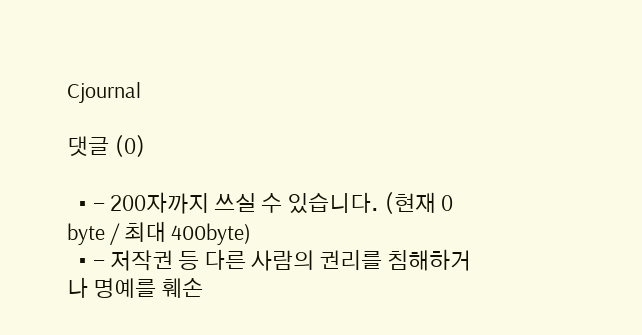Cjournal

댓글 (0)

  • - 200자까지 쓰실 수 있습니다. (현재 0 byte / 최대 400byte)
  • - 저작권 등 다른 사람의 권리를 침해하거나 명예를 훼손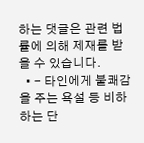하는 댓글은 관련 법률에 의해 제재를 받을 수 있습니다.
  • - 타인에게 불쾌감을 주는 욕설 등 비하하는 단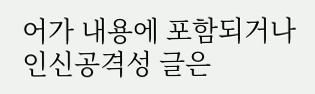어가 내용에 포함되거나 인신공격성 글은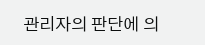관리자의 판단에 의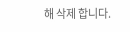해 삭제 합니다.